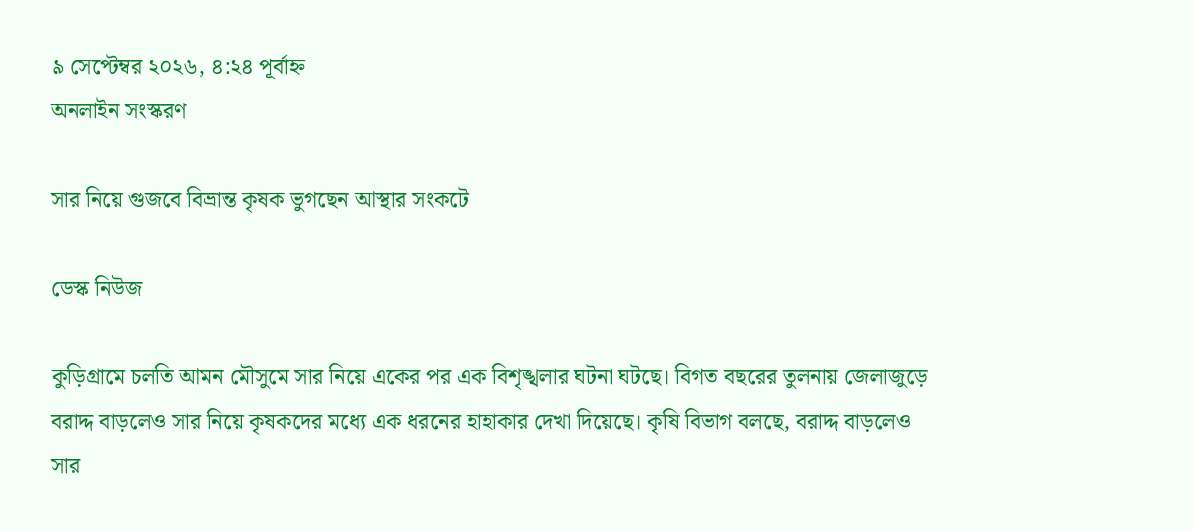৯ সেপ্টেম্বর ২০২৬, ৪:২৪ পূর্বাহ্ন
অনলাইন সংস্করণ

সার নিয়ে গুজবে বিভ্রান্ত কৃষক ভুগছেন আস্থার সংকটে

ডেস্ক নিউজ

কুড়িগ্রামে চলতি আমন মৌসুমে সার নিয়ে একের পর এক বিশৃঙ্খলার ঘটনা ঘটছে। বিগত বছরের তুলনায় জেলাজুড়ে বরাদ্দ বাড়লেও সার নিয়ে কৃষকদের মধ্যে এক ধরনের হাহাকার দেখা দিয়েছে। কৃষি বিভাগ বলছে, বরাদ্দ বাড়লেও সার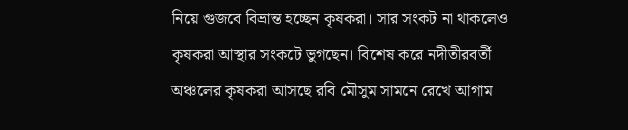নিয়ে গুজবে বিভ্রান্ত হচ্ছেন কৃষকরা। সার সংকট না থাকলেও কৃষকরা আস্থার সংকটে ভুগছেন। বিশেষ করে নদীতীরবর্তী অঞ্চলের কৃষকরা আসছে রবি মৌসুম সামনে রেখে আগাম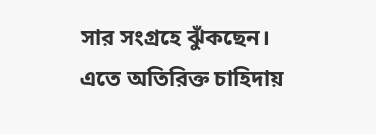সার সংগ্রহে ঝুঁকছেন। এতে অতিরিক্ত চাহিদায়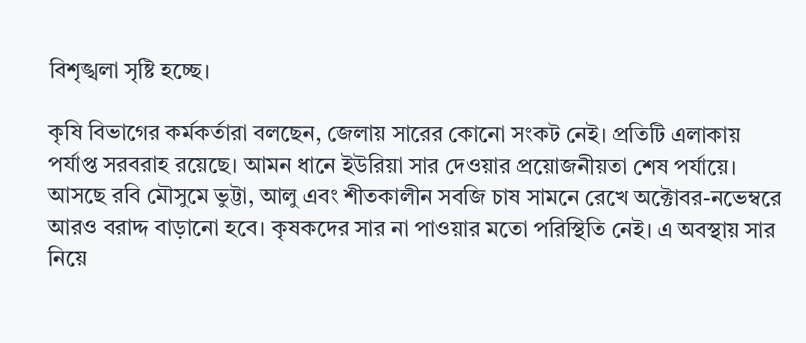বিশৃঙ্খলা সৃষ্টি হচ্ছে।

কৃষি বিভাগের কর্মকর্তারা বলছেন, জেলায় সারের কোনো সংকট নেই। প্রতিটি এলাকায় পর্যাপ্ত সরবরাহ রয়েছে। আমন ধানে ইউরিয়া সার দেওয়ার প্রয়োজনীয়তা শেষ পর্যায়ে। আসছে রবি মৌসুমে ভুট্টা, আলু এবং শীতকালীন সবজি চাষ সামনে রেখে অক্টোবর-নভেম্বরে আরও বরাদ্দ বাড়ানো হবে। কৃষকদের সার না পাওয়ার মতো পরিস্থিতি নেই। এ অবস্থায় সার নিয়ে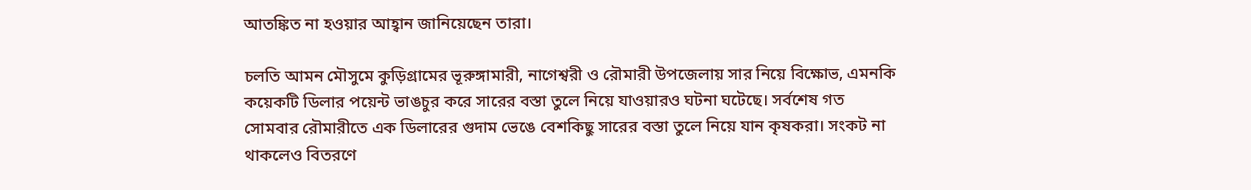আতঙ্কিত না হওয়ার আহ্বান জানিয়েছেন তারা।

চলতি আমন মৌসুমে কুড়িগ্রামের ভূরুঙ্গামারী, নাগেশ্বরী ও রৌমারী উপজেলায় সার নিয়ে বিক্ষোভ, এমনকি কয়েকটি ডিলার পয়েন্ট ভাঙচুর করে সারের বস্তা তুলে নিয়ে যাওয়ারও ঘটনা ঘটেছে। সর্বশেষ গত সোমবার রৌমারীতে এক ডিলারের গুদাম ভেঙে বেশকিছু সারের বস্তা তুলে নিয়ে যান কৃষকরা। সংকট না থাকলেও বিতরণে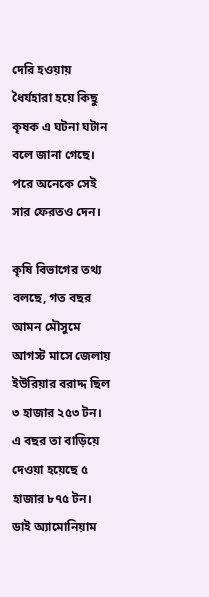দেরি হওয়ায় ধৈর্যহারা হয়ে কিছু কৃষক এ ঘটনা ঘটান বলে জানা গেছে। পরে অনেকে সেই সার ফেরতও দেন।

কৃষি বিভাগের তথ্য বলছে, গত বছর আমন মৌসুমে আগস্ট মাসে জেলায় ইউরিয়ার বরাদ্দ ছিল ৩ হাজার ২৫৩ টন। এ বছর তা বাড়িয়ে দেওয়া হয়েছে ৫ হাজার ৮৭৫ টন। ডাই অ্যামোনিয়াম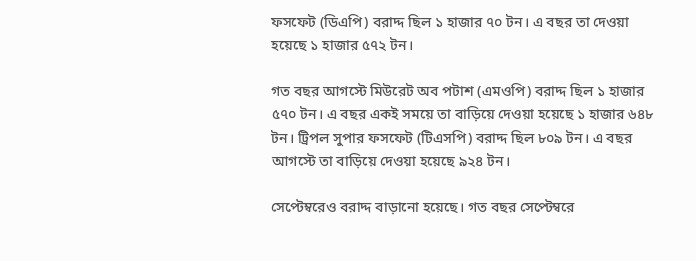ফসফেট (ডিএপি) বরাদ্দ ছিল ১ হাজার ৭০ টন। এ বছর তা দেওয়া হয়েছে ১ হাজার ৫৭২ টন।

গত বছর আগস্টে মিউরেট অব পটাশ (এমওপি) বরাদ্দ ছিল ১ হাজার ৫৭০ টন। এ বছর একই সময়ে তা বাড়িয়ে দেওয়া হয়েছে ১ হাজার ৬৪৮ টন। ট্রিপল সুপার ফসফেট (টিএসপি) বরাদ্দ ছিল ৮০৯ টন। এ বছর আগস্টে তা বাড়িয়ে দেওয়া হয়েছে ৯২৪ টন।

সেপ্টেম্বরেও বরাদ্দ বাড়ানো হয়েছে। গত বছর সেপ্টেম্বরে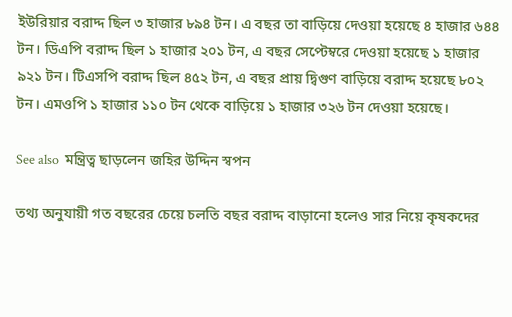ইউরিয়ার বরাদ্দ ছিল ৩ হাজার ৮৯৪ টন। এ বছর তা বাড়িয়ে দেওয়া হয়েছে ৪ হাজার ৬৪৪ টন। ডিএপি বরাদ্দ ছিল ১ হাজার ২০১ টন, এ বছর সেপ্টেম্বরে দেওয়া হয়েছে ১ হাজার ৯২১ টন। টিএসপি বরাদ্দ ছিল ৪৫২ টন, এ বছর প্রায় দ্বিগুণ বাড়িয়ে বরাদ্দ হয়েছে ৮০২ টন। এমওপি ১ হাজার ১১০ টন থেকে বাড়িয়ে ১ হাজার ৩২৬ টন দেওয়া হয়েছে।

See also  মন্ত্রিত্ব ছাড়লেন জহির উদ্দিন স্বপন

তথ্য অনুযায়ী গত বছরের চেয়ে চলতি বছর বরাদ্দ বাড়ানো হলেও সার নিয়ে কৃষকদের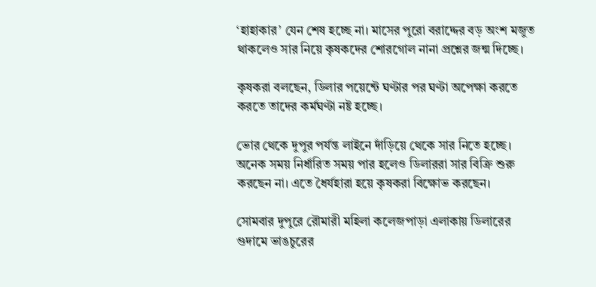‘হাহাকার’ যেন শেষ হচ্ছে না। মাসের পুরো বরাদ্দের বড় অংশ মজুত থাকলেও সার নিয়ে কৃষকদের শোরগোল নানা প্রশ্নের জন্ম দিচ্ছে।

কৃষকরা বলছেন, ডিলার পয়েন্টে ঘণ্টার পর ঘণ্টা অপেক্ষা করতে করতে তাদের কর্মঘণ্টা নষ্ট হচ্ছে।

ভোর থেকে দুপুর পর্যন্ত লাইনে দাঁড়িয়ে থেকে সার নিতে হচ্ছে। অনেক সময় নির্ধারিত সময় পার হলেও ডিলাররা সার বিক্রি শুরু করছেন না। এতে ধৈর্যহারা হয়ে কৃষকরা বিক্ষোভ করছেন।

সোমবার দুপুরে রৌমারী মহিলা কলেজপাড়া এলাকায় ডিলারের গুদামে ভাঙচুরের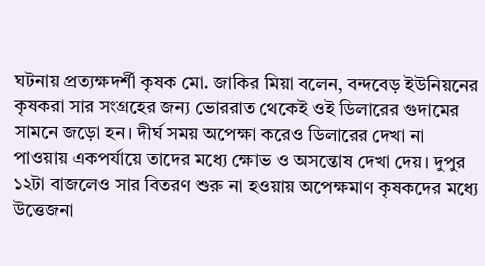ঘটনায় প্রত্যক্ষদর্শী কৃষক মো. জাকির মিয়া বলেন, বন্দবেড় ইউনিয়নের কৃষকরা সার সংগ্রহের জন্য ভোররাত থেকেই ওই ডিলারের গুদামের সামনে জড়ো হন। দীর্ঘ সময় অপেক্ষা করেও ডিলারের দেখা না পাওয়ায় একপর্যায়ে তাদের মধ্যে ক্ষোভ ও অসন্তোষ দেখা দেয়। দুপুর ১২টা বাজলেও সার বিতরণ শুরু না হওয়ায় অপেক্ষমাণ কৃষকদের মধ্যে উত্তেজনা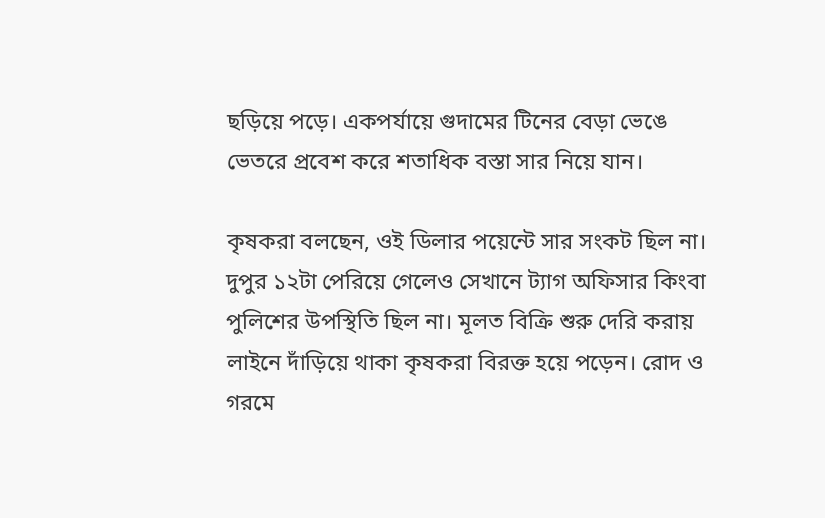ছড়িয়ে পড়ে। একপর্যায়ে গুদামের টিনের বেড়া ভেঙে ভেতরে প্রবেশ করে শতাধিক বস্তা সার নিয়ে যান।

কৃষকরা বলছেন, ওই ডিলার পয়েন্টে সার সংকট ছিল না। দুপুর ১২টা পেরিয়ে গেলেও সেখানে ট্যাগ অফিসার কিংবা পুলিশের উপস্থিতি ছিল না। মূলত বিক্রি শুরু দেরি করায় লাইনে দাঁড়িয়ে থাকা কৃষকরা বিরক্ত হয়ে পড়েন। রোদ ও গরমে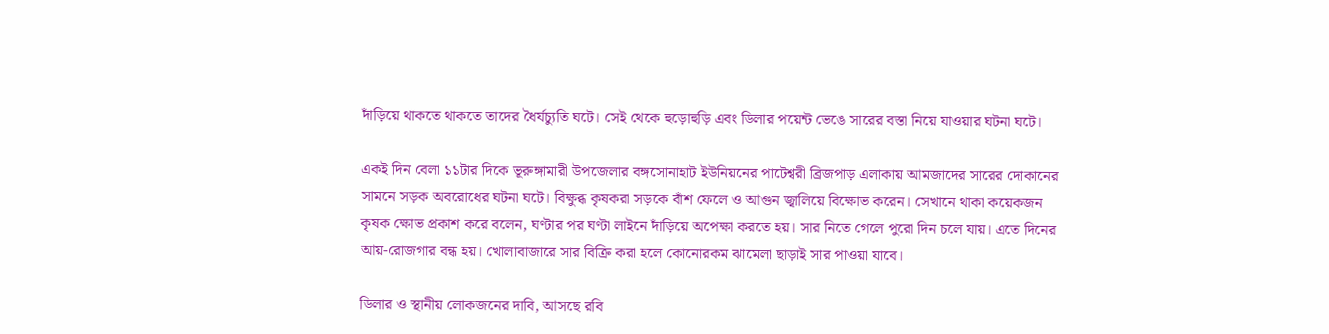দাঁড়িয়ে থাকতে থাকতে তাদের ধৈর্যচ্যুতি ঘটে। সেই থেকে হুড়োহুড়ি এবং ডিলার পয়েন্ট ভেঙে সারের বস্তা নিয়ে যাওয়ার ঘটনা ঘটে।

একই দিন বেলা ১১টার দিকে ভূরুঙ্গামারী উপজেলার বঙ্গসোনাহাট ইউনিয়নের পাটেশ্বরী ব্রিজপাড় এলাকায় আমজাদের সারের দোকানের সামনে সড়ক অবরোধের ঘটনা ঘটে। বিক্ষুব্ধ কৃষকরা সড়কে বাঁশ ফেলে ও আগুন জ্বালিয়ে বিক্ষোভ করেন। সেখানে থাকা কয়েকজন কৃষক ক্ষোভ প্রকাশ করে বলেন, ঘণ্টার পর ঘণ্টা লাইনে দাঁড়িয়ে অপেক্ষা করতে হয়। সার নিতে গেলে পুরো দিন চলে যায়। এতে দিনের আয়-রোজগার বন্ধ হয়। খোলাবাজারে সার বিক্রি করা হলে কোনোরকম ঝামেলা ছাড়াই সার পাওয়া যাবে।

ডিলার ও স্থানীয় লোকজনের দাবি, আসছে রবি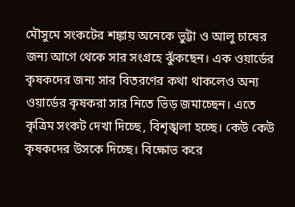মৌসুমে সংকটের শঙ্কায় অনেকে ভুট্টা ও আলু চাষের জন্য আগে থেকে সার সংগ্রহে ঝুঁকছেন। এক ওয়ার্ডের কৃষকদের জন্য সার বিতরণের কথা থাকলেও অন্য ওয়ার্ডের কৃষকরা সার নিতে ভিড় জমাচ্ছেন। এতে কৃত্রিম সংকট দেখা দিচ্ছে, বিশৃঙ্খলা হচ্ছে। কেউ কেউ কৃষকদের উসকে দিচ্ছে। বিক্ষোভ করে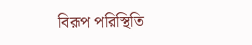বিরূপ পরিস্থিতি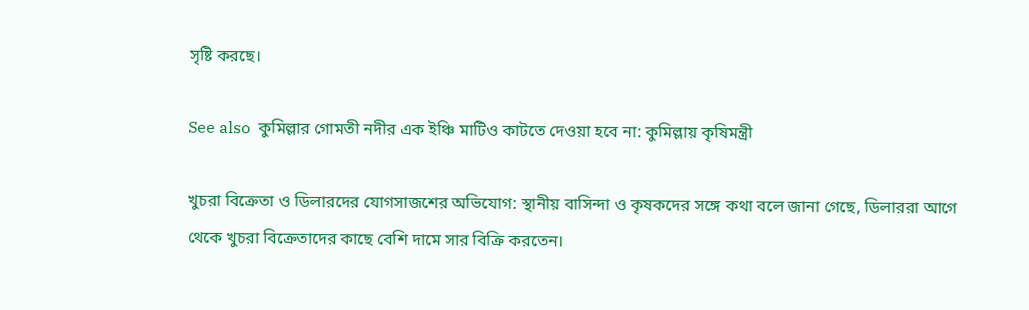সৃষ্টি করছে।

See also  কুমিল্লার গোমতী নদীর এক ইঞ্চি মাটিও কাটতে দেওয়া হবে না: কুমিল্লায় কৃষিমন্ত্রী

খুচরা বিক্রেতা ও ডিলারদের যোগসাজশের অভিযোগ: স্থানীয় বাসিন্দা ও কৃষকদের সঙ্গে কথা বলে জানা গেছে, ডিলাররা আগে থেকে খুচরা বিক্রেতাদের কাছে বেশি দামে সার বিক্রি করতেন।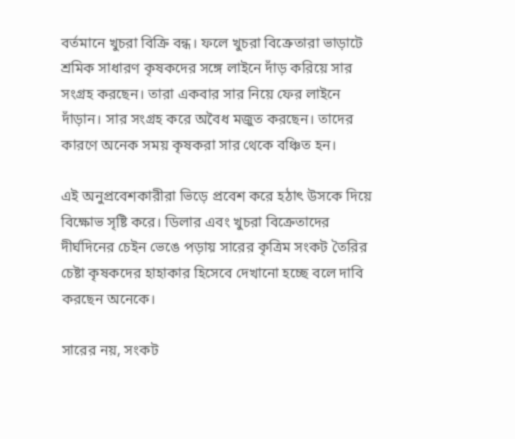বর্তমানে খুচরা বিক্রি বন্ধ। ফলে খুচরা বিক্রেতারা ভাড়াটে শ্রমিক সাধারণ কৃষকদের সঙ্গে লাইনে দাঁড় করিয়ে সার সংগ্রহ করছেন। তারা একবার সার নিয়ে ফের লাইনে দাঁড়ান। সার সংগ্রহ করে অবৈধ মজুত করছেন। তাদের কারণে অনেক সময় কৃষকরা সার থেকে বঞ্চিত হন।

এই অনুপ্রবেশকারীরা ভিড়ে প্রবেশ করে হঠাৎ উসকে দিয়ে বিক্ষোভ সৃষ্টি করে। ডিলার এবং খুচরা বিক্রেতাদের দীর্ঘদিনের চেইন ভেঙে পড়ায় সারের কৃত্রিম সংকট তৈরির চেষ্টা কৃষকদের হাহাকার হিসেবে দেখানো হচ্ছে বলে দাবি করছেন অনেকে।

সারের নয়, সংকট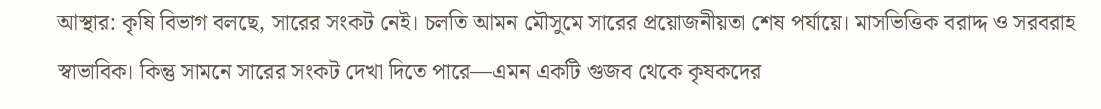আস্থার: কৃষি বিভাগ বলছে, সারের সংকট নেই। চলতি আমন মৌসুমে সারের প্রয়োজনীয়তা শেষ পর্যায়ে। মাসভিত্তিক বরাদ্দ ও সরবরাহ স্বাভাবিক। কিন্তু সামনে সারের সংকট দেখা দিতে পারে—এমন একটি গুজব থেকে কৃষকদের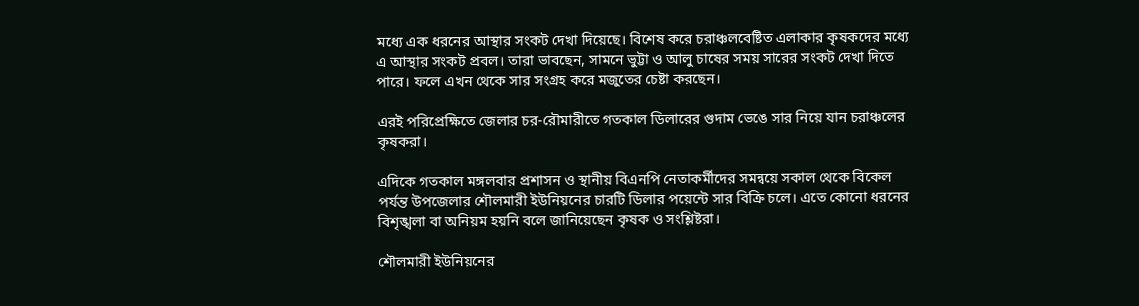মধ্যে এক ধরনের আস্থার সংকট দেখা দিয়েছে। বিশেষ করে চরাঞ্চলবেষ্টিত এলাকার কৃষকদের মধ্যে এ আস্থার সংকট প্রবল। তারা ভাবছেন, সামনে ভুট্টা ও আলু চাষের সময় সারের সংকট দেখা দিতে পারে। ফলে এখন থেকে সার সংগ্রহ করে মজুতের চেষ্টা করছেন।

এরই পরিপ্রেক্ষিতে জেলার চর-রৌমারীতে গতকাল ডিলারের গুদাম ভেঙে সার নিয়ে যান চরাঞ্চলের কৃষকরা।

এদিকে গতকাল মঙ্গলবার প্রশাসন ও স্থানীয় বিএনপি নেতাকর্মীদের সমন্বয়ে সকাল থেকে বিকেল পর্যন্ত উপজেলার শৌলমারী ইউনিয়নের চারটি ডিলার পয়েন্টে সার বিক্রি চলে। এতে কোনো ধরনের বিশৃঙ্খলা বা অনিয়ম হয়নি বলে জানিয়েছেন কৃষক ও সংশ্লিষ্টরা।

শৌলমারী ইউনিয়নের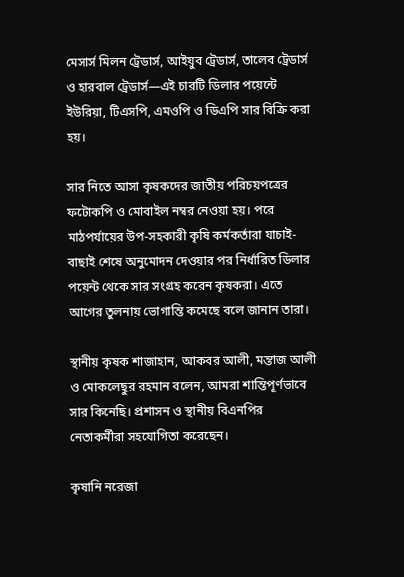মেসার্স মিলন ট্রেডার্স, আইয়ুব ট্রেডার্স, তালেব ট্রেডার্স ও হারবাল ট্রেডার্স—এই চারটি ডিলার পয়েন্টে ইউরিয়া, টিএসপি, এমওপি ও ডিএপি সার বিক্রি করা হয়।

সার নিতে আসা কৃষকদের জাতীয় পরিচয়পত্রের ফটোকপি ও মোবাইল নম্বর নেওয়া হয়। পরে মাঠপর্যায়ের উপ-সহকারী কৃষি কর্মকর্তারা যাচাই-বাছাই শেষে অনুমোদন দেওয়ার পর নির্ধারিত ডিলার পয়েন্ট থেকে সার সংগ্রহ করেন কৃষকরা। এতে আগের তুলনায় ভোগান্তি কমেছে বলে জানান তারা।

স্থানীয় কৃষক শাজাহান, আকবর আলী, মন্তাজ আলী ও মোকলেছুর রহমান বলেন, আমরা শান্তিপূর্ণভাবে সার কিনেছি। প্রশাসন ও স্থানীয় বিএনপির নেতাকর্মীরা সহযোগিতা করেছেন।

কৃষানি নরেজা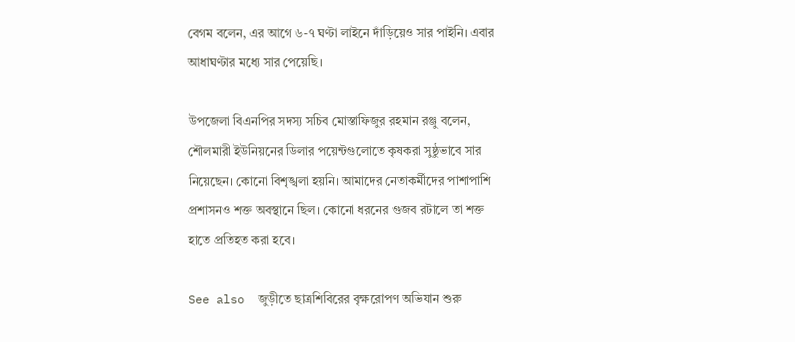বেগম বলেন, এর আগে ৬-৭ ঘণ্টা লাইনে দাঁড়িয়েও সার পাইনি। এবার আধাঘণ্টার মধ্যে সার পেয়েছি।

উপজেলা বিএনপির সদস্য সচিব মোস্তাফিজুর রহমান রঞ্জু বলেন, শৌলমারী ইউনিয়নের ডিলার পয়েন্টগুলোতে কৃষকরা সুষ্ঠুভাবে সার নিয়েছেন। কোনো বিশৃঙ্খলা হয়নি। আমাদের নেতাকর্মীদের পাশাপাশি প্রশাসনও শক্ত অবস্থানে ছিল। কোনো ধরনের গুজব রটালে তা শক্ত হাতে প্রতিহত করা হবে।

See also  জুড়ীতে ছাত্রশিবিরের বৃক্ষরোপণ অভিযান শুরু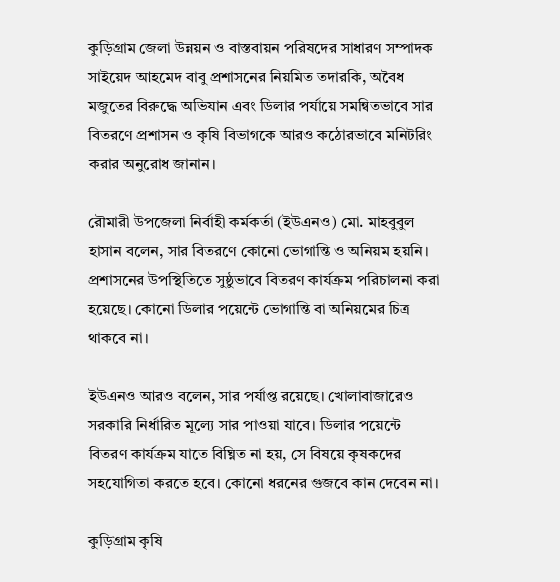কুড়িগ্রাম জেলা উন্নয়ন ও বাস্তবায়ন পরিষদের সাধারণ সম্পাদক সাইয়েদ আহমেদ বাবু প্রশাসনের নিয়মিত তদারকি, অবৈধ মজুতের বিরুদ্ধে অভিযান এবং ডিলার পর্যায়ে সমন্বিতভাবে সার বিতরণে প্রশাসন ও কৃষি বিভাগকে আরও কঠোরভাবে মনিটরিং করার অনুরোধ জানান।

রৌমারী উপজেলা নির্বাহী কর্মকর্তা (ইউএনও) মো. মাহবুবুল হাসান বলেন, সার বিতরণে কোনো ভোগান্তি ও অনিয়ম হয়নি। প্রশাসনের উপস্থিতিতে সুষ্ঠুভাবে বিতরণ কার্যক্রম পরিচালনা করা হয়েছে। কোনো ডিলার পয়েন্টে ভোগান্তি বা অনিয়মের চিত্র থাকবে না।

ইউএনও আরও বলেন, সার পর্যাপ্ত রয়েছে। খোলাবাজারেও সরকারি নির্ধারিত মূল্যে সার পাওয়া যাবে। ডিলার পয়েন্টে বিতরণ কার্যক্রম যাতে বিঘ্নিত না হয়, সে বিষয়ে কৃষকদের সহযোগিতা করতে হবে। কোনো ধরনের গুজবে কান দেবেন না।

কুড়িগ্রাম কৃষি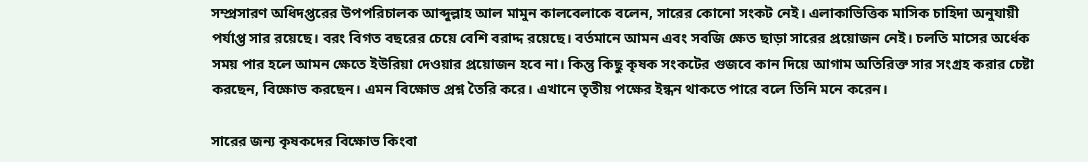সম্প্রসারণ অধিদপ্তরের উপপরিচালক আব্দুল্লাহ আল মামুন কালবেলাকে বলেন, সারের কোনো সংকট নেই। এলাকাভিত্তিক মাসিক চাহিদা অনুযায়ী পর্যাপ্ত সার রয়েছে। বরং বিগত বছরের চেয়ে বেশি বরাদ্দ রয়েছে। বর্তমানে আমন এবং সবজি ক্ষেত ছাড়া সারের প্রয়োজন নেই। চলতি মাসের অর্ধেক সময় পার হলে আমন ক্ষেতে ইউরিয়া দেওয়ার প্রয়োজন হবে না। কিন্তু কিছু কৃষক সংকটের গুজবে কান দিয়ে আগাম অতিরিক্ত সার সংগ্রহ করার চেষ্টা করছেন, বিক্ষোভ করছেন। এমন বিক্ষোভ প্রশ্ন তৈরি করে। এখানে তৃতীয় পক্ষের ইন্ধন থাকতে পারে বলে তিনি মনে করেন।

সারের জন্য কৃষকদের বিক্ষোভ কিংবা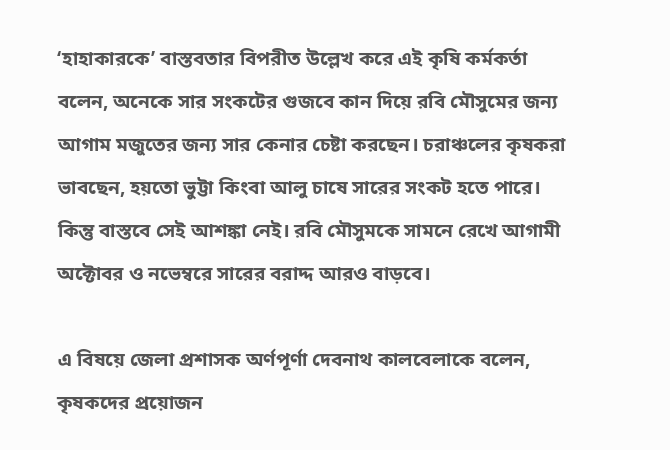‘হাহাকারকে’ বাস্তবতার বিপরীত উল্লেখ করে এই কৃষি কর্মকর্তা বলেন, অনেকে সার সংকটের গুজবে কান দিয়ে রবি মৌসুমের জন্য আগাম মজুতের জন্য সার কেনার চেষ্টা করছেন। চরাঞ্চলের কৃষকরা ভাবছেন, হয়তো ভুট্টা কিংবা আলু চাষে সারের সংকট হতে পারে। কিন্তু বাস্তবে সেই আশঙ্কা নেই। রবি মৌসুমকে সামনে রেখে আগামী অক্টোবর ও নভেম্বরে সারের বরাদ্দ আরও বাড়বে।

এ বিষয়ে জেলা প্রশাসক অর্ণপূর্ণা দেবনাথ কালবেলাকে বলেন, কৃষকদের প্রয়োজন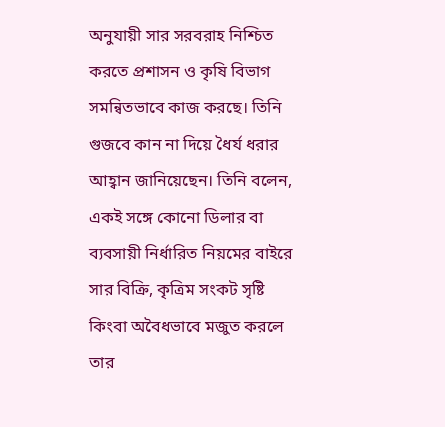অনুযায়ী সার সরবরাহ নিশ্চিত করতে প্রশাসন ও কৃষি বিভাগ সমন্বিতভাবে কাজ করছে। তিনি গুজবে কান না দিয়ে ধৈর্য ধরার আহ্বান জানিয়েছেন। তিনি বলেন, একই সঙ্গে কোনো ডিলার বা ব্যবসায়ী নির্ধারিত নিয়মের বাইরে সার বিক্রি, কৃত্রিম সংকট সৃষ্টি কিংবা অবৈধভাবে মজুত করলে তার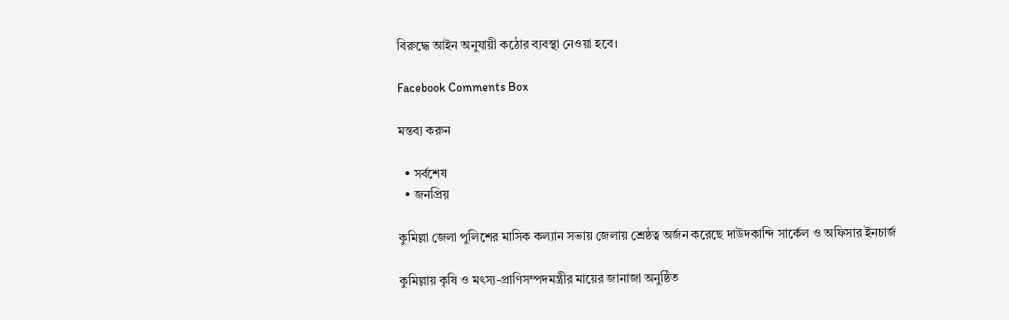বিরুদ্ধে আইন অনুযায়ী কঠোর ব্যবস্থা নেওয়া হবে।

Facebook Comments Box

মন্তব্য করুন

  • সর্বশেষ
  • জনপ্রিয়

কুমিল্লা জেলা পুলিশের মাসিক কল্যান সভায় জেলায় শ্রেষ্ঠত্ব অর্জন করেছে দাউদকান্দি সার্কেল ও অফিসার ইনচার্জ

কুমিল্লায় কৃষি ও মৎস্য-প্রাণিসম্পদমন্ত্রীর মায়ের জানাজা অনুষ্ঠিত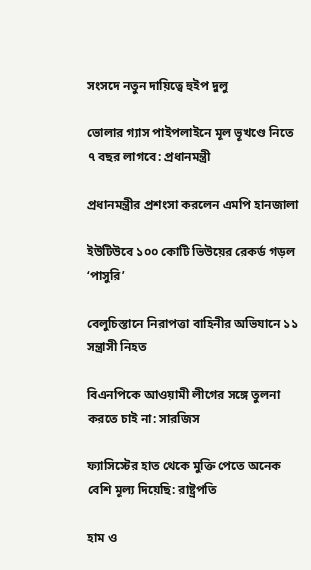সংসদে নতুন দায়িত্বে হুইপ দুলু

ভোলার গ্যাস পাইপলাইনে মূল ভূখণ্ডে নিতে ৭ বছর লাগবে: প্রধানমন্ত্রী

প্রধানমন্ত্রীর প্রশংসা করলেন এমপি হানজালা

ইউটিউবে ১০০ কোটি ভিউয়ের রেকর্ড গড়ল ‘পাসুরি’

বেলুচিস্তানে নিরাপত্তা বাহিনীর অভিযানে ১১ সন্ত্রাসী নিহত

বিএনপিকে আওয়ামী লীগের সঙ্গে তুলনা করতে চাই না: সারজিস

ফ্যাসিস্টের হাত থেকে মুক্তি পেতে অনেক বেশি মূল্য দিয়েছি: রাষ্ট্রপতি

হাম ও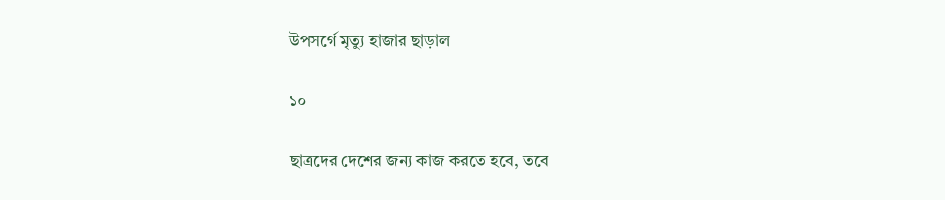উপসর্গে মৃত্যু হাজার ছাড়াল

১০

ছাত্রদের দেশের জন্য কাজ করতে হবে, তবে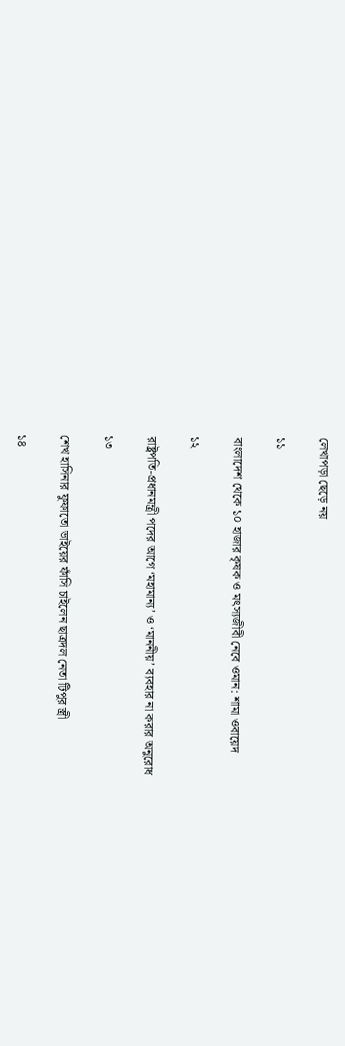লেখাপড়া ছেড়ে নয়

১১

বাংলাদেশ থেকে ১০ হাজার কৃষক ও মৎস্যজীবী নেবে ওমান: শামা ওবায়েদ

১২

রাষ্ট্রপতি-প্রধানমন্ত্রী পদের আগে ‘মহামান্য’ ও ‘মাননীয়’ ব্যবহার না করার অনুরোধ

১৩

শেখ হাসিনার ফুফাতো ভাইয়ের ফাঁসি চাইলেন ছাত্রদল নেতা টিপুর স্ত্রী

১৪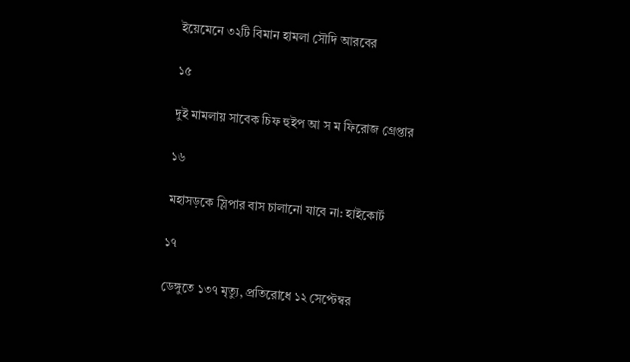ইয়েমেনে ৩২টি বিমান হামলা সৌদি আরবের

১৫

দুই মামলায় সাবেক চিফ হুইপ আ স ম ফিরোজ গ্রেপ্তার

১৬

মহাসড়কে স্লিপার বাস চালানো যাবে না: হাইকোর্ট

১৭

ডেঙ্গুতে ১৩৭ মৃত্যু, প্রতিরোধে ১২ সেপ্টেম্বর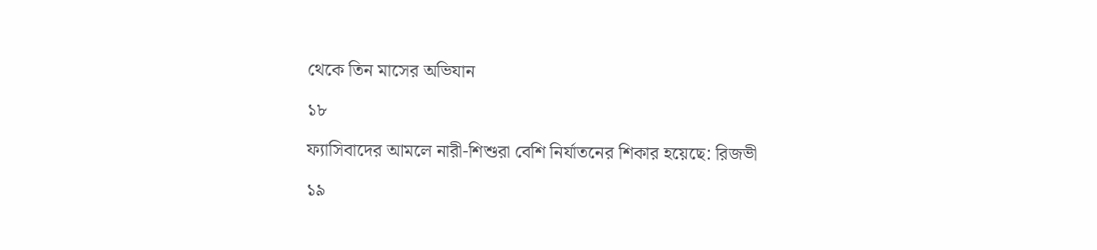থেকে তিন মাসের অভিযান

১৮

ফ্যাসিবাদের আমলে নারী-শিশুরা বেশি নির্যাতনের শিকার হয়েছে: রিজভী

১৯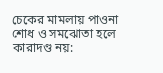চেকের মামলায় পাওনা শোধ ও সমঝোতা হলে কারাদণ্ড নয়: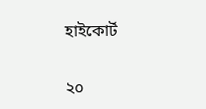হাইকোর্ট

২০